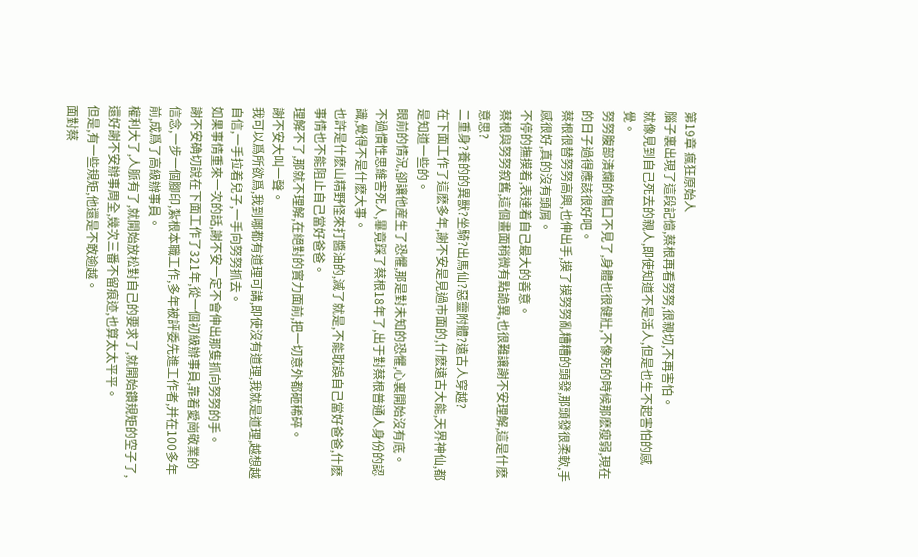第19章 瘋狂原始人
腦子裏出現了這段記憶,蔡根再看努努,很親切,不再害怕。
就像見到自己死去的親人,即使知道不是活人,但是也生不起害怕的感覺。
努努腹部潰爛的傷口不見了,身體也很健壯,不像死的時候那麽瘦弱,現在的日子過得應該很好吧。
蔡根很替努努高興,也伸出手,摸了摸努努亂糟糟的頭發,那頭發很柔軟,手感很好,真的沒有頭屑。
不停的撫摸着,表達着自己最大的善意。
蔡根與努努叙舊,這個畫面稍微有點詭異,也很難讓謝不安理解,這是什麽意思?
二重身?養的的異獸?坐騎?出馬仙?惡靈附體?遠古人穿越?
在下面工作了這麽多年,謝不安是見過市面的,什麽遠古大能,天界神仙,都是知道一些的。
眼前的情況,卻讓他産生了恐懼,那是對未知的恐懼,心裏開始沒有底。
不過慣性思維害死人,畢竟踩了蔡根18年了,出于對蔡根普通人身份的認識,覺得不是什麽大事。
也許是什麽山精野怪來打醬油的,滅了就是,不能耽誤自己當好爸爸,什麽事情也不能阻止自己當好爸爸。
理解不了,那就不理解,在絕對的實力面前,把一切意外都砸稀碎。
謝不安大叫一聲。
我可以爲所欲爲,我到哪都有道理可講,即使沒有道理,我就是道理,越想越自信,一手拉着兒子,一手向努努抓去。
如果事情重來一次的話,謝不安一定不會伸出那隻抓向努努的手。
謝不安确切說在下面工作了321年,從一個初級辦事員,靠着愛崗敬業的信念,一步一個腳印,紮根本職工作,多年被評委先進工作者,并在100多年前,成爲了高級辦事員。
權利大了,人脈有了,就開始放松對自己的要求了,就開始鑽規矩的空子了,還好謝不安辦事周全,幾次三番不留痕迹,也算太太平平。
但是,有一些規矩,他還是不敢逾越。
面對蔡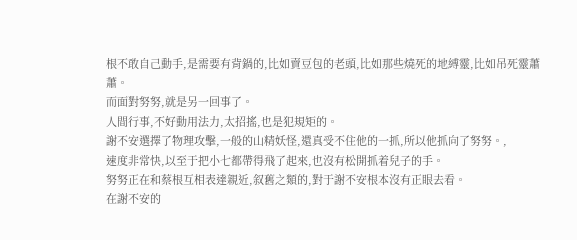根不敢自己動手,是需要有背鍋的,比如賣豆包的老頭,比如那些燒死的地縛靈,比如吊死靈蕭蕭。
而面對努努,就是另一回事了。
人間行事,不好動用法力,太招搖,也是犯規矩的。
謝不安選擇了物理攻擊,一般的山精妖怪,還真受不住他的一抓,所以他抓向了努努。,
速度非常快,以至于把小七都帶得飛了起來,也沒有松開抓着兒子的手。
努努正在和蔡根互相表達親近,叙舊之類的,對于謝不安根本沒有正眼去看。
在謝不安的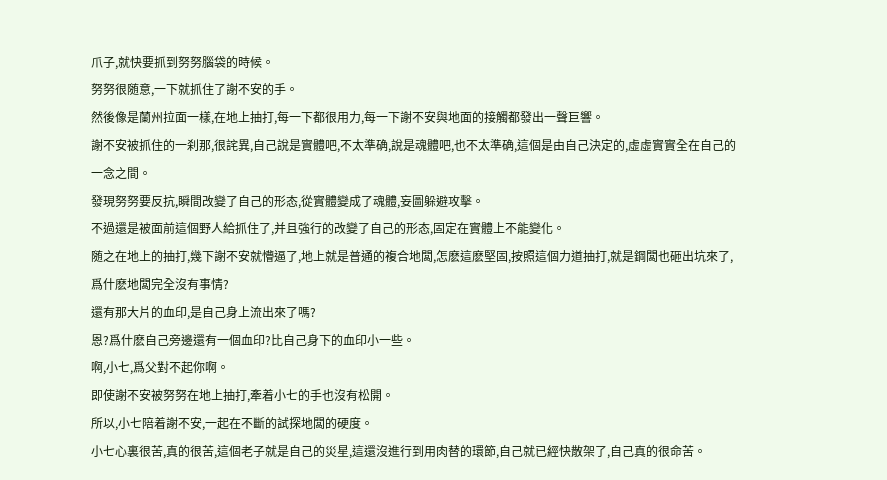爪子,就快要抓到努努腦袋的時候。
努努很随意,一下就抓住了謝不安的手。
然後像是蘭州拉面一樣,在地上抽打,每一下都很用力,每一下謝不安與地面的接觸都發出一聲巨響。
謝不安被抓住的一刹那,很詫異,自己說是實體吧,不太準确,說是魂體吧,也不太準确,這個是由自己決定的,虛虛實實全在自己的一念之間。
發現努努要反抗,瞬間改變了自己的形态,從實體變成了魂體,妄圖躲避攻擊。
不過還是被面前這個野人給抓住了,并且強行的改變了自己的形态,固定在實體上不能變化。
随之在地上的抽打,幾下謝不安就懵逼了,地上就是普通的複合地闆,怎麽這麽堅固,按照這個力道抽打,就是鋼闆也砸出坑來了,爲什麽地闆完全沒有事情?
還有那大片的血印,是自己身上流出來了嗎?
恩?爲什麽自己旁邊還有一個血印?比自己身下的血印小一些。
啊,小七,爲父對不起你啊。
即使謝不安被努努在地上抽打,牽着小七的手也沒有松開。
所以,小七陪着謝不安,一起在不斷的試探地闆的硬度。
小七心裏很苦,真的很苦,這個老子就是自己的災星,這還沒進行到用肉替的環節,自己就已經快散架了,自己真的很命苦。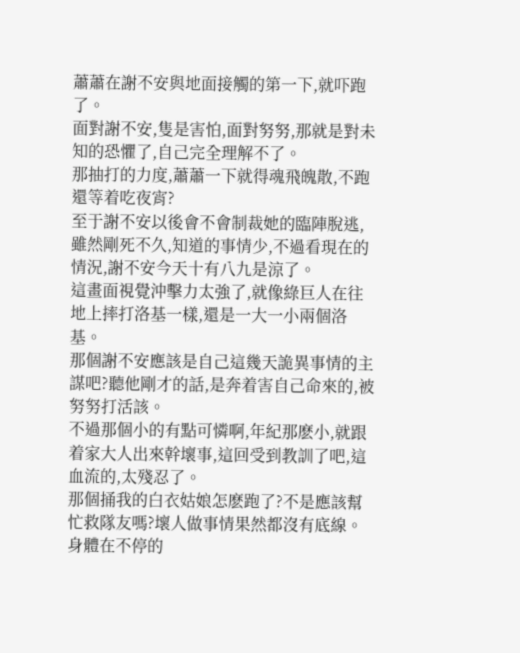蕭蕭在謝不安與地面接觸的第一下,就吓跑了。
面對謝不安,隻是害怕,面對努努,那就是對未知的恐懼了,自己完全理解不了。
那抽打的力度,蕭蕭一下就得魂飛魄散,不跑還等着吃夜宵?
至于謝不安以後會不會制裁她的臨陣脫逃,雖然剛死不久,知道的事情少,不過看現在的情況,謝不安今天十有八九是涼了。
這畫面視覺沖擊力太強了,就像綠巨人在往地上摔打洛基一樣,還是一大一小兩個洛基。
那個謝不安應該是自己這幾天詭異事情的主謀吧?聽他剛才的話,是奔着害自己命來的,被努努打活該。
不過那個小的有點可憐啊,年紀那麽小,就跟着家大人出來幹壞事,這回受到教訓了吧,這血流的,太殘忍了。
那個捅我的白衣姑娘怎麽跑了?不是應該幫忙救隊友嗎?壞人做事情果然都沒有底線。
身體在不停的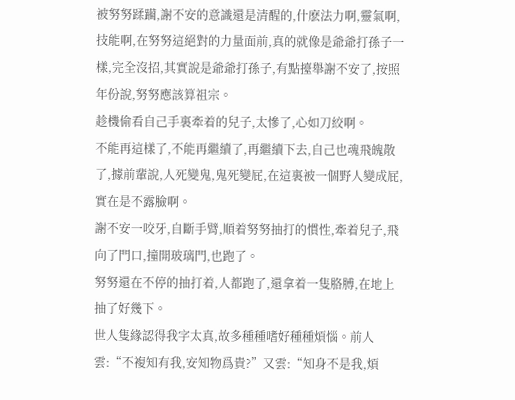被努努蹂躏,謝不安的意識還是清醒的,什麽法力啊,靈氣啊,技能啊,在努努這絕對的力量面前,真的就像是爺爺打孫子一樣,完全沒招,其實說是爺爺打孫子,有點擡舉謝不安了,按照年份說,努努應該算祖宗。
趁機偷看自己手裏牽着的兒子,太慘了,心如刀絞啊。
不能再這樣了,不能再繼續了,再繼續下去,自己也魂飛魄散了,據前輩說,人死變鬼,鬼死變屁,在這裏被一個野人變成屁,實在是不露臉啊。
謝不安一咬牙,自斷手臂,順着努努抽打的慣性,牽着兒子,飛向了門口,撞開玻璃門,也跑了。
努努還在不停的抽打着,人都跑了,還拿着一隻胳膊,在地上抽了好幾下。
世人隻緣認得我字太真,故多種種嗜好種種煩惱。前人雲:“不複知有我,安知物爲貴?”又雲:“知身不是我,煩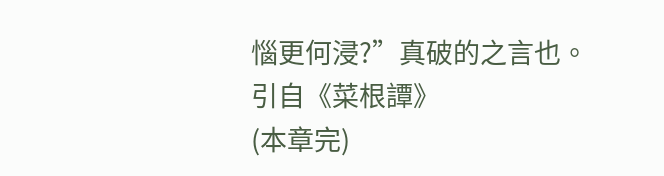惱更何浸?”真破的之言也。引自《菜根譚》
(本章完)